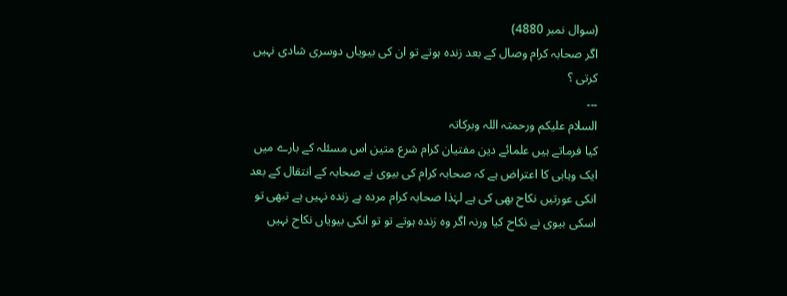(سوال نمبر 4880)
اگر صحابہ کرام وصال کے بعد زندہ ہوتے تو ان کی بیویاں دوسری شادی نہیں کرتی ؟
۔۔۔
السلام علیکم ورحمتہ اللہ وبرکاتہ
کیا فرماتے ہیں علمائے دین مفتیان کرام شرع متین اس مسئلہ کے بارے میں ایک وہابی کا اعتراض ہے کہ صحابہ کرام کی بیوی نے صحابہ کے انتقال کے بعد انکی عورتیں نکاح بھی کی ہے لہٰذا صحابہ کرام مردہ ہے زندہ نہیں ہے تبھی تو اسکی بیوی نے نکاح کیا ورنہ اگر وہ زندہ ہوتے تو تو انکی بیویاں نکاح نہیں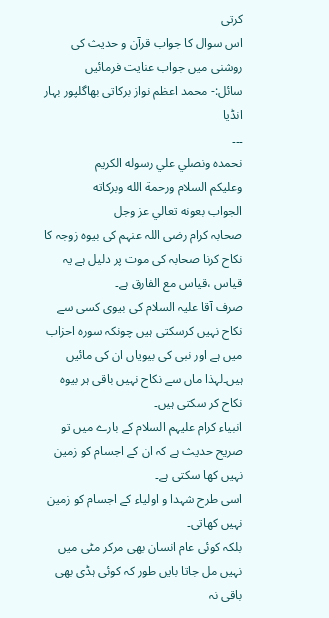کرتی
اس سوال کا جواب قرآن و حدیث کی روشنی میں جواب عنايت فرمائیں
سائل:- محمد اعظم نواز برکاتی بھاگلپور بہار انڈیا
۔۔۔
نحمده ونصلي علي رسوله الكريم
وعلیکم السلام ورحمة الله وبركاته
الجواب بعونه تعالي عز وجل
صحابہ کرام رضی اللہ عنہم کی بیوہ زوجہ کا نکاح کرنا صحابہ کی موت پر دلیل ہے یہ قیاس ،قیاس مع الفارق ہے۔
صرف آقا علیہ السلام کی بیوی کسی سے نکاح نہیں کرسکتی ہیں چونکہ سورہ احزاب میں ہے اور نبی کی بیویاں ان کی مائیں ہیں۔لہذا ماں سے نکاح نہیں باقی ہر بیوہ نکاح کر سکتی ہیں۔
انبیاء کرام علیہم السلام کے بارے میں تو صریح حدیث ہے کہ ان کے اجسام کو زمین نہیں کھا سکتی ہے۔
اسی طرح شہدا و اولیاء کے اجسام کو زمین نہیں کھاتی۔
بلکہ کوئی عام انسان بھی مرکر مٹی میں نہیں مل جاتا بایں طور کہ کوئی ہڈی بھی باقی نہ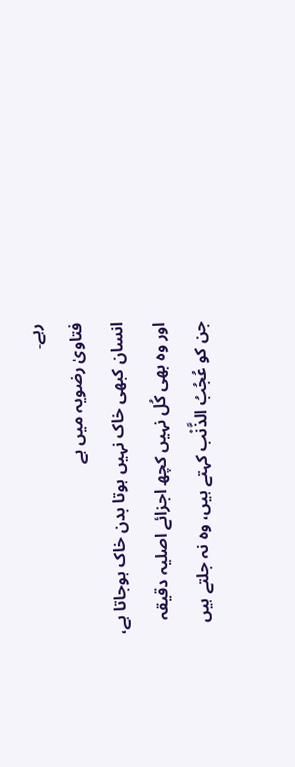رہے۔
فتاویٰ رضویہ میں ہے
انسان کبھی خاک نہیں ہوتا بدن خاک ہوجاتا ہے، اور وہ بھی کُل نہیں کچھ اجزائے اصلیہ دقیقہ جن کو عُجُبُ الذَّنْب کہتے ہیں، وہ نہ جلتے ہیں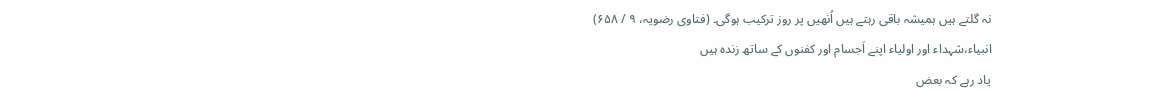نہ گلتے ہیں ہمیشہ باقی رہتے ہیں اُنھیں پر روز ترکیب ہوگی۔ (فتاوی رضویہ، ۹ / ۶۵۸)
انبیاء،شہداء اور اولیاء اپنے اَجسام اور کفنوں کے ساتھ زندہ ہیں
یاد رہے کہ بعض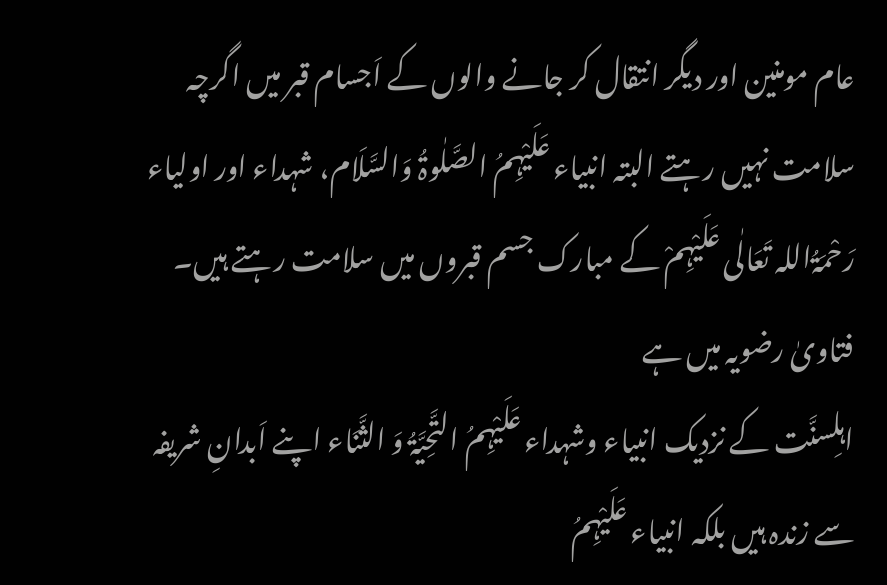عام مومنین اور دیگر انتقال کر جانے والوں کے اَجسام قبر میں اگرچہ سلامت نہیں رہتے البتہ انبیاء عَلَیْہِمُ الصَّلٰوۃُ وَالسَّلَام، شہداء اور اولیاء رَحْمَۃُاللہ تَعَالٰی عَلَیْہِمْ کے مبارک جسم قبروں میں سلامت رہتے ہیں۔
فتاویٰ رضویہ میں ہے
اہلِسنَّت کے نزدیک انبیاء وشہداء عَلَیْہِمُ التَّحِیَّۃُ وَ الثَّنَاء اپنے اَبدانِ شریفہ سے زندہ ہیں بلکہ انبیاء عَلَیْہِمُ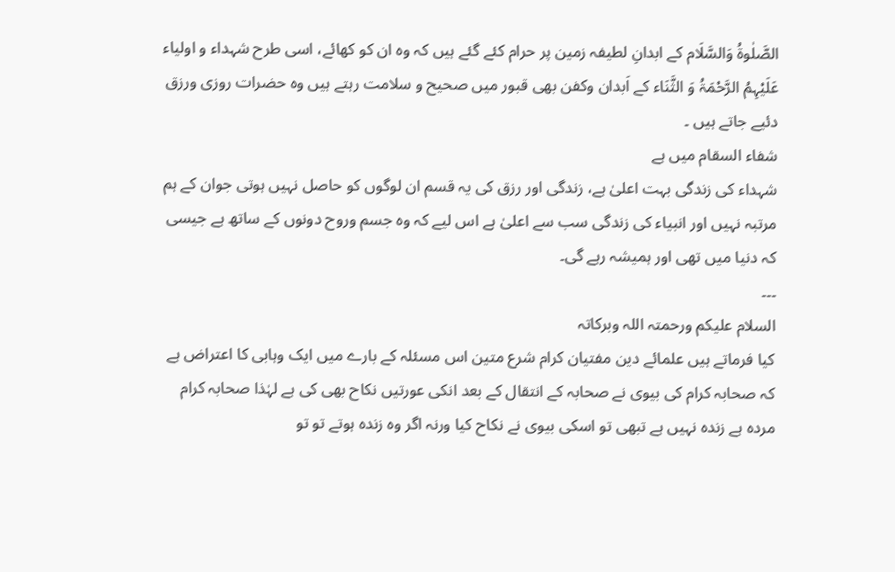الصَّلٰوۃُ وَالسَّلَام کے ابدانِ لطیفہ زمین پر حرام کئے گئے ہیں کہ وہ ان کو کھائے، اسی طرح شہداء و اولیاء عَلَیْہِمُ الرَّحْمَۃُ وَ الثَّنَاء کے اَبدان وکفن بھی قبور میں صحیح و سلامت رہتے ہیں وہ حضرات روزی ورزق دئیے جاتے ہیں ۔
شفاء السقام میں ہے
شہداء کی زندگی بہت اعلیٰ ہے، زندگی اور رزق کی یہ قسم ان لوگوں کو حاصل نہیں ہوتی جوان کے ہم مرتبہ نہیں اور انبیاء کی زندگی سب سے اعلیٰ ہے اس لیے کہ وہ جسم وروح دونوں کے ساتھ ہے جیسی کہ دنیا میں تھی اور ہمیشہ رہے گی۔
۔۔۔
السلام علیکم ورحمتہ اللہ وبرکاتہ
کیا فرماتے ہیں علمائے دین مفتیان کرام شرع متین اس مسئلہ کے بارے میں ایک وہابی کا اعتراض ہے کہ صحابہ کرام کی بیوی نے صحابہ کے انتقال کے بعد انکی عورتیں نکاح بھی کی ہے لہٰذا صحابہ کرام مردہ ہے زندہ نہیں ہے تبھی تو اسکی بیوی نے نکاح کیا ورنہ اگر وہ زندہ ہوتے تو تو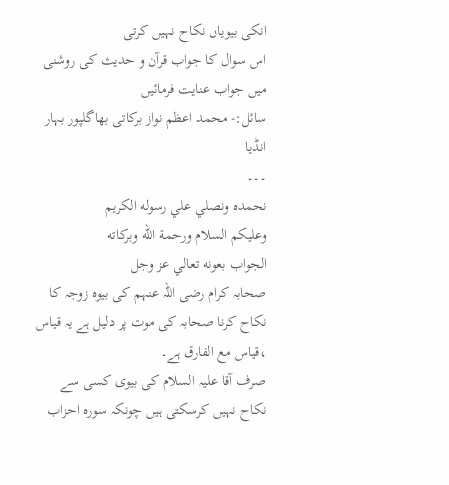انکی بیویاں نکاح نہیں کرتی
اس سوال کا جواب قرآن و حدیث کی روشنی میں جواب عنايت فرمائیں
سائل:- محمد اعظم نواز برکاتی بھاگلپور بہار انڈیا
۔۔۔
نحمده ونصلي علي رسوله الكريم
وعلیکم السلام ورحمة الله وبركاته
الجواب بعونه تعالي عز وجل
صحابہ کرام رضی اللہ عنہم کی بیوہ زوجہ کا نکاح کرنا صحابہ کی موت پر دلیل ہے یہ قیاس ،قیاس مع الفارق ہے۔
صرف آقا علیہ السلام کی بیوی کسی سے نکاح نہیں کرسکتی ہیں چونکہ سورہ احزاب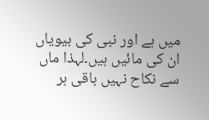میں ہے اور نبی کی بیویاں ان کی مائیں ہیں۔لہذا ماں سے نکاح نہیں باقی ہر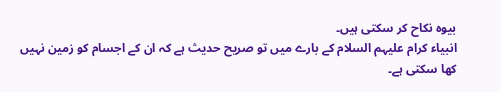بیوہ نکاح کر سکتی ہیں۔
انبیاء کرام علیہم السلام کے بارے میں تو صریح حدیث ہے کہ ان کے اجسام کو زمین نہیں کھا سکتی ہے۔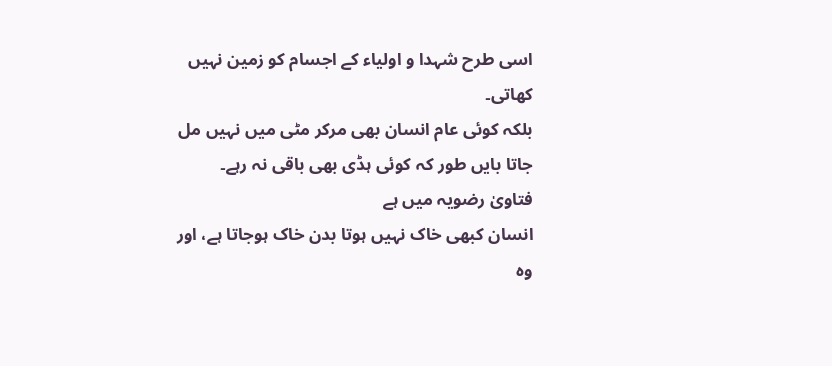اسی طرح شہدا و اولیاء کے اجسام کو زمین نہیں کھاتی۔
بلکہ کوئی عام انسان بھی مرکر مٹی میں نہیں مل جاتا بایں طور کہ کوئی ہڈی بھی باقی نہ رہے۔
فتاویٰ رضویہ میں ہے
انسان کبھی خاک نہیں ہوتا بدن خاک ہوجاتا ہے، اور وہ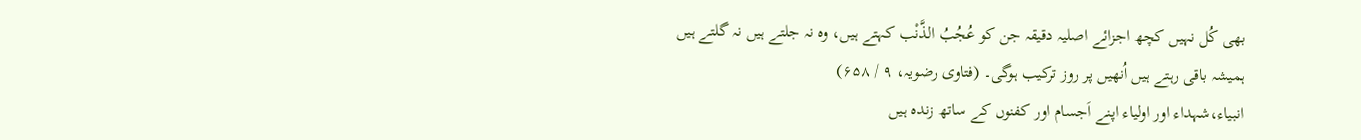بھی کُل نہیں کچھ اجزائے اصلیہ دقیقہ جن کو عُجُبُ الذَّنْب کہتے ہیں، وہ نہ جلتے ہیں نہ گلتے ہیں ہمیشہ باقی رہتے ہیں اُنھیں پر روز ترکیب ہوگی۔ (فتاوی رضویہ، ۹ / ۶۵۸)
انبیاء،شہداء اور اولیاء اپنے اَجسام اور کفنوں کے ساتھ زندہ ہیں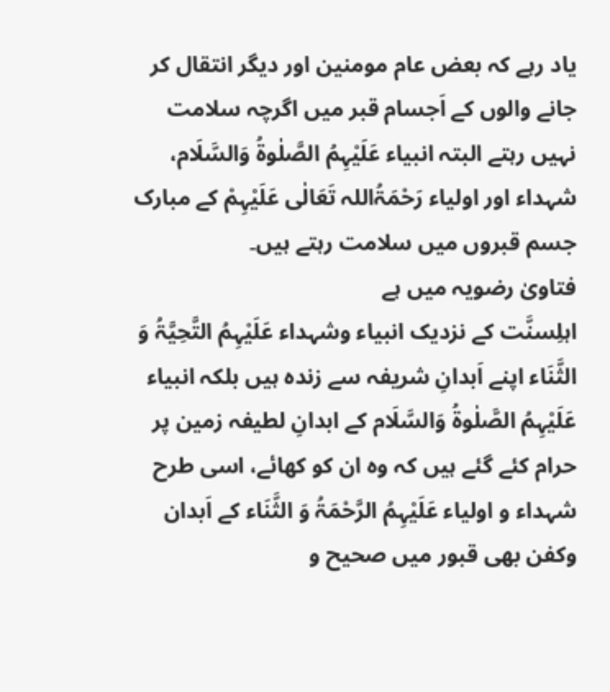یاد رہے کہ بعض عام مومنین اور دیگر انتقال کر جانے والوں کے اَجسام قبر میں اگرچہ سلامت نہیں رہتے البتہ انبیاء عَلَیْہِمُ الصَّلٰوۃُ وَالسَّلَام، شہداء اور اولیاء رَحْمَۃُاللہ تَعَالٰی عَلَیْہِمْ کے مبارک جسم قبروں میں سلامت رہتے ہیں۔
فتاویٰ رضویہ میں ہے
اہلِسنَّت کے نزدیک انبیاء وشہداء عَلَیْہِمُ التَّحِیَّۃُ وَ الثَّنَاء اپنے اَبدانِ شریفہ سے زندہ ہیں بلکہ انبیاء عَلَیْہِمُ الصَّلٰوۃُ وَالسَّلَام کے ابدانِ لطیفہ زمین پر حرام کئے گئے ہیں کہ وہ ان کو کھائے، اسی طرح شہداء و اولیاء عَلَیْہِمُ الرَّحْمَۃُ وَ الثَّنَاء کے اَبدان وکفن بھی قبور میں صحیح و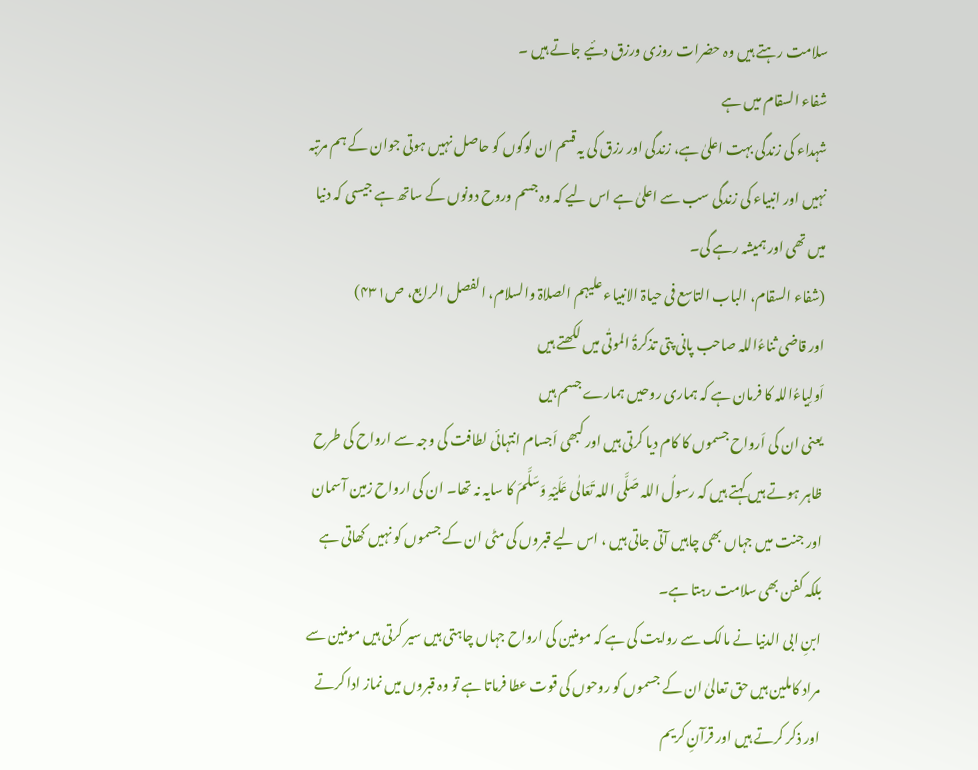سلامت رہتے ہیں وہ حضرات روزی ورزق دئیے جاتے ہیں ۔
شفاء السقام میں ہے
شہداء کی زندگی بہت اعلیٰ ہے، زندگی اور رزق کی یہ قسم ان لوگوں کو حاصل نہیں ہوتی جوان کے ہم مرتبہ نہیں اور انبیاء کی زندگی سب سے اعلیٰ ہے اس لیے کہ وہ جسم وروح دونوں کے ساتھ ہے جیسی کہ دنیا میں تھی اور ہمیشہ رہے گی۔
(شفاء السقام، الباب التاسع فی حیاۃ الانبیاء علیہم الصلاۃ والسلام، الفصل الرابع، ص۴۳۱)
اور قاضی ثناءُاللہ صاحب پانی پتی تذکرۃُ الموتٰی میں لکھتے ہیں
اَولِیاءُاللہ کا فرمان ہے کہ ہماری روحیں ہمارے جسم ہیں
یعنی ان کی اَرواح جسموں کا کام دیا کرتی ہیں اور کبھی اَجسام انتہائی لطافت کی وجہ سے ارواح کی طرح ظاہر ہوتے ہیں کہتے ہیں کہ رسولُ اللہ صَلَّی اللہ تَعَالٰی عَلَیْہِ وَسَلَّمَ کا سایہ نہ تھا۔ ان کی ارواح زمین آسمان اور جنت میں جہاں بھی چاہیں آتی جاتی ہیں ، اس لیے قبروں کی مٹی ان کے جسموں کو نہیں کھاتی ہے بلکہ کفن بھی سلامت رہتا ہے۔
ابنِ ابی الدنیا نے مالک سے روایت کی ہے کہ مومنین کی ارواح جہاں چاہتی ہیں سیر کرتی ہیں مومنین سے مراد کاملین ہیں حق تعالیٰ ان کے جسموں کو روحوں کی قوت عطا فرماتا ہے تو وہ قبروں میں نماز ادا کرتے اور ذکر کرتے ہیں اور قرآنِ کریم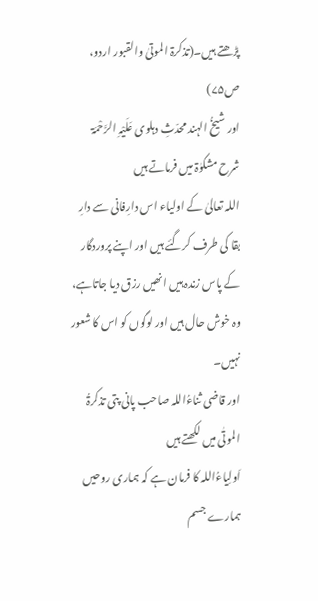پڑھتے ہیں۔(تذکرۃ الموتیٰ والقبور اردو، ص۷۵)
اور شیخُ الہند محدّثِ دہلوی عَلَیْہِ الرَّحْمَۃ شرح مشکوٰۃ میں فرماتے ہیں
اللہ تعالیٰ کے اولیاء اس دارِفانی سے دارِ بقا کی طرف کرگئے ہیں اور اپنے پروردگار کے پاس زندہ ہیں انھیں رزق دیا جاتاہے، وہ خوش حال ہیں اور لوگوں کو اس کا شعور نہیں۔
اور قاضی ثناءُاللہ صاحب پانی پتی تذکرۃُ الموتٰی میں لکھتے ہیں
اَولِیاءُاللہ کا فرمان ہے کہ ہماری روحیں ہمارے جسم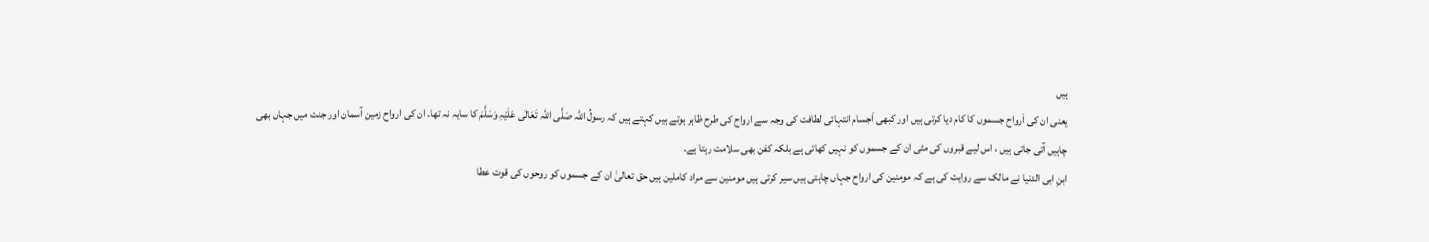ہیں
یعنی ان کی اَرواح جسموں کا کام دیا کرتی ہیں اور کبھی اَجسام انتہائی لطافت کی وجہ سے ارواح کی طرح ظاہر ہوتے ہیں کہتے ہیں کہ رسولُ اللہ صَلَّی اللہ تَعَالٰی عَلَیْہِ وَسَلَّمَ کا سایہ نہ تھا۔ ان کی ارواح زمین آسمان اور جنت میں جہاں بھی چاہیں آتی جاتی ہیں ، اس لیے قبروں کی مٹی ان کے جسموں کو نہیں کھاتی ہے بلکہ کفن بھی سلامت رہتا ہے۔
ابنِ ابی الدنیا نے مالک سے روایت کی ہے کہ مومنین کی ارواح جہاں چاہتی ہیں سیر کرتی ہیں مومنین سے مراد کاملین ہیں حق تعالیٰ ان کے جسموں کو روحوں کی قوت عطا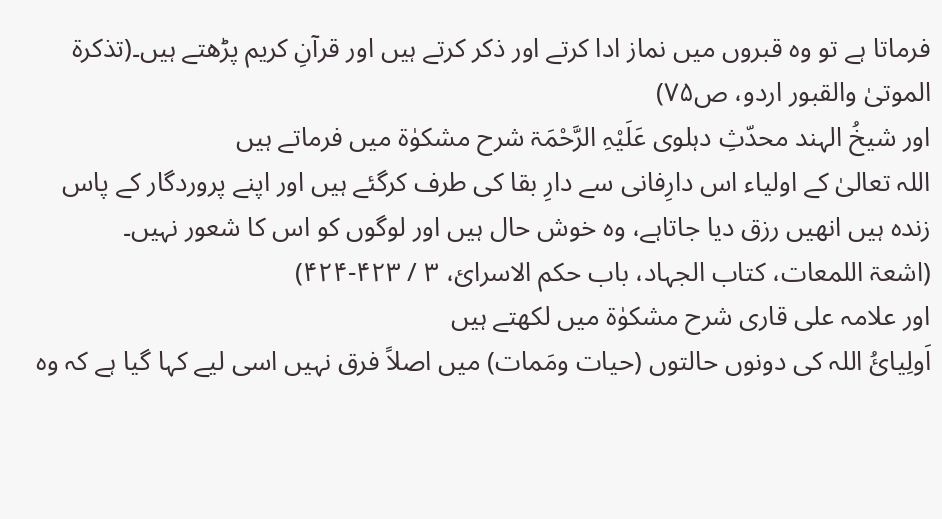فرماتا ہے تو وہ قبروں میں نماز ادا کرتے اور ذکر کرتے ہیں اور قرآنِ کریم پڑھتے ہیں۔(تذکرۃ الموتیٰ والقبور اردو، ص۷۵)
اور شیخُ الہند محدّثِ دہلوی عَلَیْہِ الرَّحْمَۃ شرح مشکوٰۃ میں فرماتے ہیں
اللہ تعالیٰ کے اولیاء اس دارِفانی سے دارِ بقا کی طرف کرگئے ہیں اور اپنے پروردگار کے پاس زندہ ہیں انھیں رزق دیا جاتاہے، وہ خوش حال ہیں اور لوگوں کو اس کا شعور نہیں۔
(اشعۃ اللمعات، کتاب الجہاد، باب حکم الاسرائ، ۳ / ۴۲۳-۴۲۴)
اور علامہ علی قاری شرح مشکوٰۃ میں لکھتے ہیں
اَولِیائُ اللہ کی دونوں حالتوں (حیات ومَمات) میں اصلاً فرق نہیں اسی لیے کہا گیا ہے کہ وہ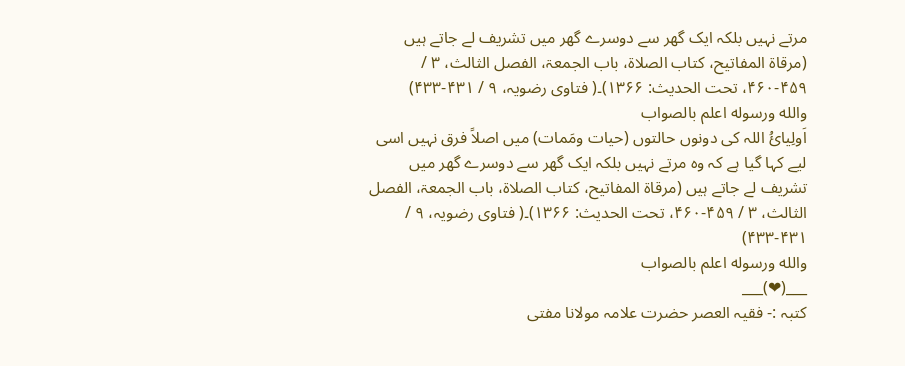مرتے نہیں بلکہ ایک گھر سے دوسرے گھر میں تشریف لے جاتے ہیں (مرقاۃ المفاتیح، کتاب الصلاۃ، باب الجمعۃ، الفصل الثالث، ۳ / ۴۵۹-۴۶۰، تحت الحدیث: ۱۳۶۶)۔( فتاوی رضویہ، ۹ / ۴۳۱-۴۳۳)
والله ورسوله اعلم بالصواب
اَولِیائُ اللہ کی دونوں حالتوں (حیات ومَمات) میں اصلاً فرق نہیں اسی لیے کہا گیا ہے کہ وہ مرتے نہیں بلکہ ایک گھر سے دوسرے گھر میں تشریف لے جاتے ہیں (مرقاۃ المفاتیح، کتاب الصلاۃ، باب الجمعۃ، الفصل الثالث، ۳ / ۴۵۹-۴۶۰، تحت الحدیث: ۱۳۶۶)۔( فتاوی رضویہ، ۹ / ۴۳۱-۴۳۳)
والله ورسوله اعلم بالصواب
___(❤)___
کتبہ :- فقیہ العصر حضرت علامہ مولانا مفتی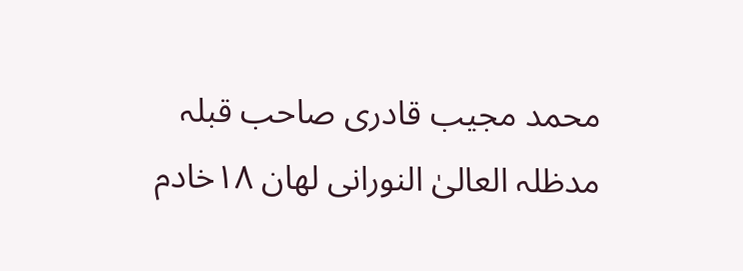محمد مجيب قادری صاحب قبلہ مدظلہ العالیٰ النورانی لهان ١٨خادم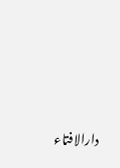دارالافتاء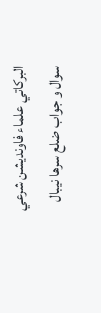البركاتي علماء فاونديشن شرعي سوال و جواب ضلع سرها نيبال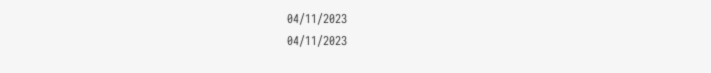04/11/2023
04/11/2023